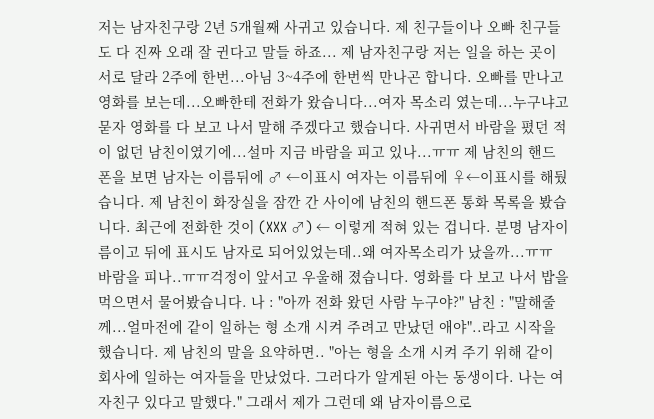저는 남자친구랑 2년 5개월째 사귀고 있습니다. 제 친구들이나 오빠 친구들도 다 진짜 오래 잘 귄다고 말들 하죠... 제 남자친구랑 저는 일을 하는 곳이 서로 달라 2주에 한번...아님 3~4주에 한번씩 만나곤 합니다. 오빠를 만나고 영화를 보는데...오빠한테 전화가 왔습니다...여자 목소리 였는데...누구냐고 묻자 영화를 다 보고 나서 말해 주겠다고 했습니다. 사귀면서 바람을 폈던 적이 없던 남친이였기에...설마 지금 바람을 피고 있나...ㅠㅠ 제 남친의 핸드폰을 보면 남자는 이름뒤에 ♂ ←이표시 여자는 이름뒤에 ♀←이표시를 해뒀습니다. 제 남친이 화장실을 잠깐 간 사이에 남친의 핸드폰 통화 목록을 봤습니다. 최근에 전화한 것이 (XXX ♂) ← 이렇게 적혀 있는 겁니다. 분명 남자이름이고 뒤에 표시도 남자로 되어있었는데..왜 여자목소리가 났을까...ㅠㅠ 바람을 피나..ㅠㅠ걱정이 앞서고 우울해 졌습니다. 영화를 다 보고 나서 밥을 먹으면서 물어봤습니다. 나 : "아까 전화 왔던 사람 누구야?" 남친 : "말해줄께...얼마전에 같이 일하는 형 소개 시켜 주려고 만났던 애야"..라고 시작을 했습니다. 제 남친의 말을 요약하면.. "아는 형을 소개 시켜 주기 위해 같이 회사에 일하는 여자들을 만났었다. 그러다가 알게된 아는 동생이다. 나는 여자친구 있다고 말했다." 그래서 제가 그런데 왜 남자이름으로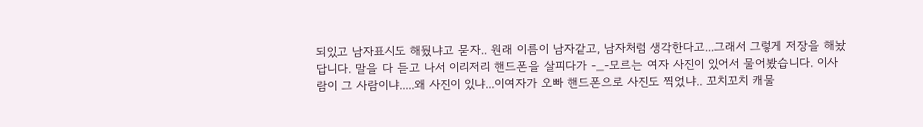되있고 남자표시도 해뒀냐고 묻자.. 원래 이름이 남자같고, 남자처럼 생각한다고...그래서 그렇게 저장을 해놨답니다. 말을 다 듣고 나서 이리저리 핸드폰을 살피다가 -_-모르는 여자 사진이 있어서 물어봤습니다. 이사람이 그 사람이냐.....왜 사진이 있냐...이여자가 오빠 핸드폰으로 사진도 찍었냐.. 꼬치꼬치 캐물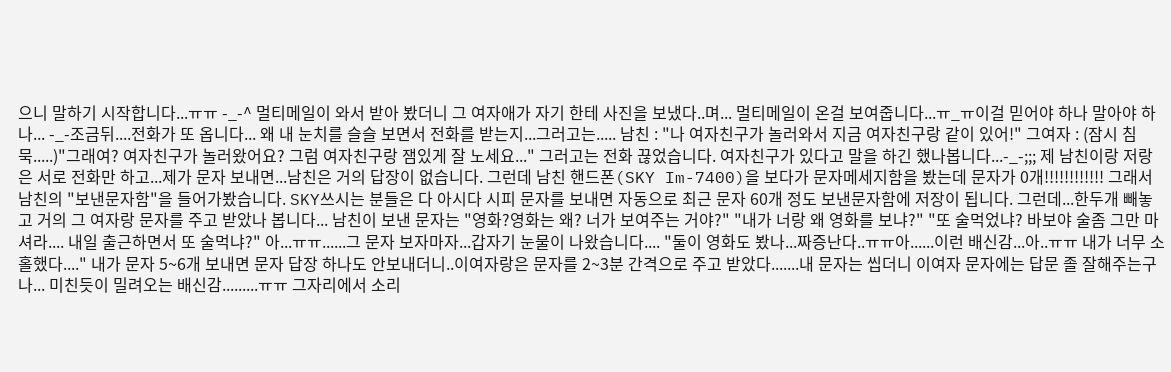으니 말하기 시작합니다...ㅠㅠ -_-^ 멀티메일이 와서 받아 봤더니 그 여자애가 자기 한테 사진을 보냈다..며... 멀티메일이 온걸 보여줍니다...ㅠ_ㅠ이걸 믿어야 하나 말아야 하나... -_-조금뒤....전화가 또 옵니다... 왜 내 눈치를 슬슬 보면서 전화를 받는지...그러고는..... 남친 : "나 여자친구가 놀러와서 지금 여자친구랑 같이 있어!" 그여자 : (잠시 침묵.....)"그래여? 여자친구가 놀러왔어요? 그럼 여자친구랑 잼있게 잘 노세요..." 그러고는 전화 끊었습니다. 여자친구가 있다고 말을 하긴 했나봅니다...-_-;;; 제 남친이랑 저랑은 서로 전화만 하고...제가 문자 보내면...남친은 거의 답장이 없습니다. 그런데 남친 핸드폰(SKY Im-7400)을 보다가 문자메세지함을 봤는데 문자가 0개!!!!!!!!!!!! 그래서 남친의 "보낸문자함"을 들어가봤습니다. SKY쓰시는 분들은 다 아시다 시피 문자를 보내면 자동으로 최근 문자 60개 정도 보낸문자함에 저장이 됩니다. 그런데...한두개 빼놓고 거의 그 여자랑 문자를 주고 받았나 봅니다... 남친이 보낸 문자는 "영화?영화는 왜? 너가 보여주는 거야?" "내가 너랑 왜 영화를 보냐?" "또 술먹었냐? 바보야 술좀 그만 마셔라.... 내일 출근하면서 또 술먹냐?" 아...ㅠㅠ......그 문자 보자마자...갑자기 눈물이 나왔습니다.... "둘이 영화도 봤나...짜증난다..ㅠㅠ아......이런 배신감...아..ㅠㅠ 내가 너무 소홀했다...." 내가 문자 5~6개 보내면 문자 답장 하나도 안보내더니..이여자랑은 문자를 2~3분 간격으로 주고 받았다.......내 문자는 씹더니 이여자 문자에는 답문 졸 잘해주는구나... 미친듯이 밀려오는 배신감.........ㅠㅠ 그자리에서 소리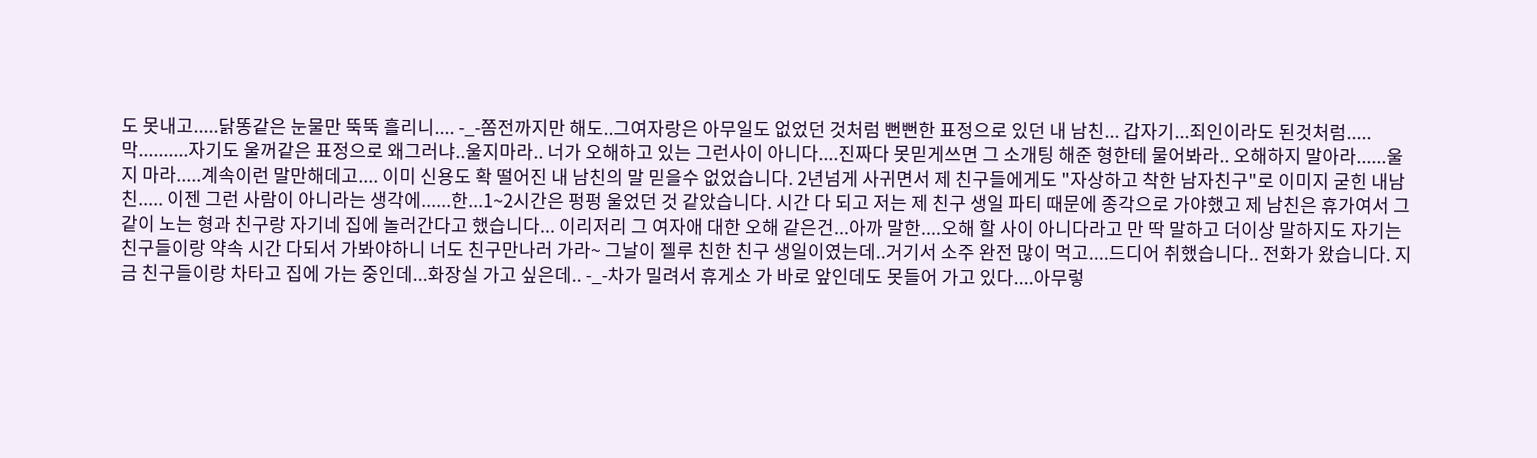도 못내고.....닭똥같은 눈물만 뚝뚝 흘리니.... -_-쫌전까지만 해도..그여자랑은 아무일도 없었던 것처럼 뻔뻔한 표정으로 있던 내 남친... 갑자기...죄인이라도 된것처럼.....막..........자기도 울꺼같은 표정으로 왜그러냐..울지마라.. 너가 오해하고 있는 그런사이 아니다....진짜다 못믿게쓰면 그 소개팅 해준 형한테 물어봐라.. 오해하지 말아라......울지 마라.....계속이런 말만해데고.... 이미 신용도 확 떨어진 내 남친의 말 믿을수 없었습니다. 2년넘게 사귀면서 제 친구들에게도 "자상하고 착한 남자친구"로 이미지 굳힌 내남친..... 이젠 그런 사람이 아니라는 생각에......한...1~2시간은 펑펑 울었던 것 같았습니다. 시간 다 되고 저는 제 친구 생일 파티 때문에 종각으로 가야했고 제 남친은 휴가여서 그 같이 노는 형과 친구랑 자기네 집에 놀러간다고 했습니다... 이리저리 그 여자애 대한 오해 같은건...아까 말한....오해 할 사이 아니다라고 만 딱 말하고 더이상 말하지도 자기는 친구들이랑 약속 시간 다되서 가봐야하니 너도 친구만나러 가라~ 그날이 젤루 친한 친구 생일이였는데..거기서 소주 완전 많이 먹고....드디어 취했습니다.. 전화가 왔습니다. 지금 친구들이랑 차타고 집에 가는 중인데...화장실 가고 싶은데.. -_-차가 밀려서 휴게소 가 바로 앞인데도 못들어 가고 있다....아무렇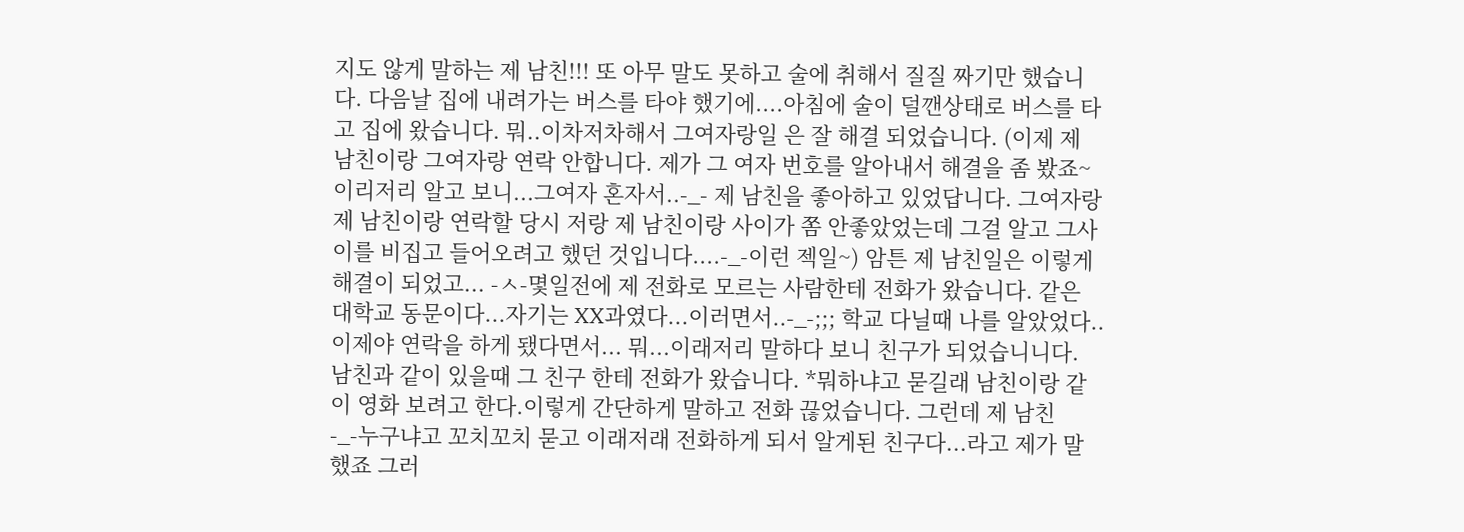지도 않게 말하는 제 남친!!! 또 아무 말도 못하고 술에 취해서 질질 짜기만 했습니다. 다음날 집에 내려가는 버스를 타야 했기에....아침에 술이 덜깬상태로 버스를 타고 집에 왔습니다. 뭐..이차저차해서 그여자랑일 은 잘 해결 되었습니다. (이제 제 남친이랑 그여자랑 연락 안합니다. 제가 그 여자 번호를 알아내서 해결을 좀 봤죠~ 이리저리 알고 보니...그여자 혼자서..-_- 제 남친을 좋아하고 있었답니다. 그여자랑 제 남친이랑 연락할 당시 저랑 제 남친이랑 사이가 쫌 안좋았었는데 그걸 알고 그사이를 비집고 들어오려고 했던 것입니다....-_-이런 젝일~) 암튼 제 남친일은 이렇게 해결이 되었고... -ㅅ-몇일전에 제 전화로 모르는 사람한테 전화가 왔습니다. 같은 대학교 동문이다...자기는 XX과였다...이러면서..-_-;;; 학교 다닐때 나를 알았었다..이제야 연락을 하게 됐다면서... 뭐...이래저리 말하다 보니 친구가 되었습니니다. 남친과 같이 있을때 그 친구 한테 전화가 왔습니다. *뭐하냐고 묻길래 남친이랑 같이 영화 보려고 한다.이렇게 간단하게 말하고 전화 끊었습니다. 그런데 제 남친 -_-누구냐고 꼬치꼬치 묻고 이래저래 전화하게 되서 알게된 친구다...라고 제가 말했죠 그러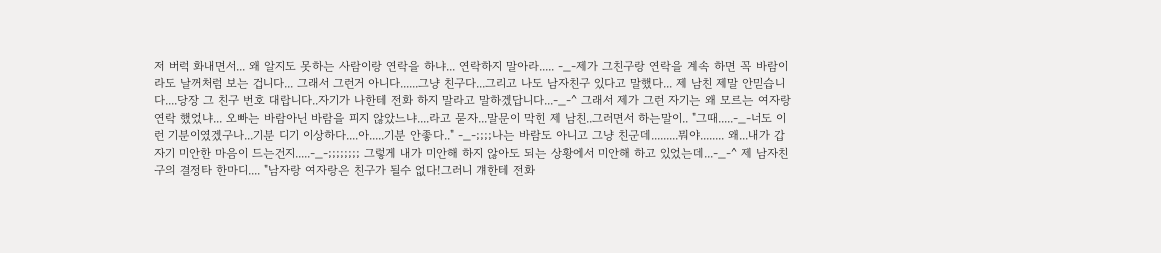저 버럭 화내면서... 왜 알지도 못하는 사람이랑 연락을 하냐... 연락하지 말아라..... -_-제가 그친구랑 연락을 계속 하면 꼭 바람이라도 날꺼처럼 보는 겁니다... 그래서 그런거 아니다......그냥 친구다...그리고 나도 남자친구 있다고 말했다... 제 남친 제말 안믿습니다....당장 그 친구 번호 대랍니다..자기가 나한테 전화 하지 말라고 말하겠답니다...-_-^ 그래서 제가 그런 자기는 왜 모르는 여자랑 연락 했었냐... 오빠는 바람아닌 바람을 피지 않았느냐....라고 묻자...말문이 막힌 제 남친..그러면서 하는말이.. "그때.....-_-너도 이런 기분이였겠구나...기분 디기 이상하다....아.....기분 안좋다.." -_-;;;;나는 바람도 아니고 그냥 친군데.........뭐야........ 왜...내가 갑자기 미안한 마음이 드는건지.....-_-;;;;;;;; 그렇게 내가 미안해 하지 않아도 되는 상황에서 미안해 하고 있었는데...-_-^ 제 남자친구의 결정타 한마디.... "남자랑 여자랑은 친구가 될수 없다!그러니 걔한테 전화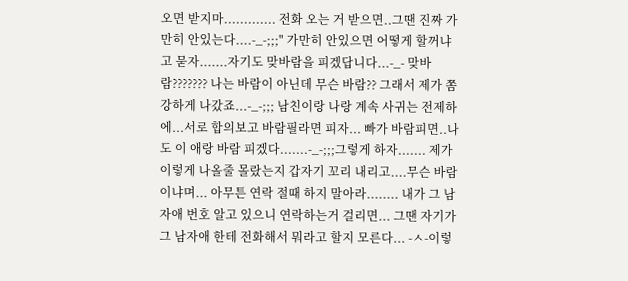오면 받지마............. 전화 오는 거 받으면..그땐 진짜 가만히 안있는다....-_-;;;" 가만히 안있으면 어떻게 할꺼냐고 묻자.......자기도 맞바람을 피겠답니다...-_- 맞바람??????? 나는 바람이 아닌데 무슨 바람?? 그래서 제가 쫌 강하게 나갔죠...-_-;;; 남친이랑 나랑 계속 사귀는 전제하에...서로 합의보고 바람필라면 피자... 빠가 바람피면..나도 이 애랑 바람 피겠다.......-_-;;;그렇게 하자....... 제가 이렇게 나올줄 몰랐는지 갑자기 꼬리 내리고....무슨 바람이냐며... 아무튼 연락 절때 하지 말아라........ 내가 그 남자애 번호 알고 있으니 연락하는거 걸리면... 그땐 자기가 그 남자애 한테 전화해서 뭐라고 할지 모른다... -ㅅ-이렇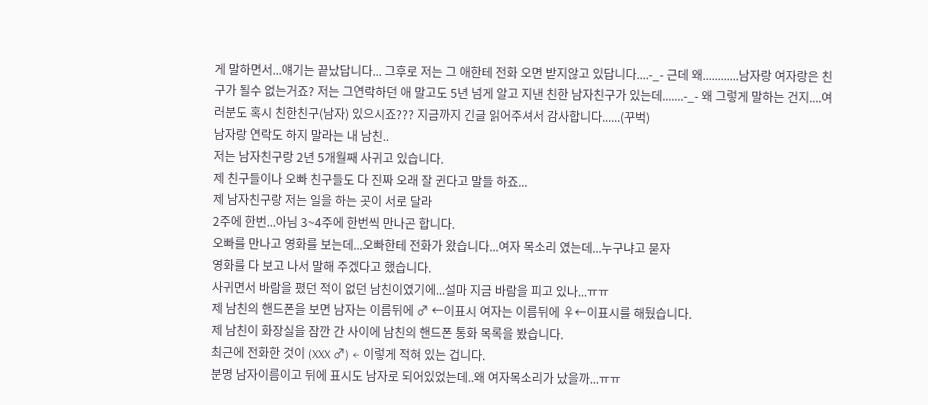게 말하면서...얘기는 끝났답니다... 그후로 저는 그 애한테 전화 오면 받지않고 있답니다....-_- 근데 왜............남자랑 여자랑은 친구가 될수 없는거죠? 저는 그연락하던 애 말고도 5년 넘게 알고 지낸 친한 남자친구가 있는데.......-_- 왜 그렇게 말하는 건지....여러분도 혹시 친한친구(남자) 있으시죠??? 지금까지 긴글 읽어주셔서 감사합니다......(꾸벅)
남자랑 연락도 하지 말라는 내 남친..
저는 남자친구랑 2년 5개월째 사귀고 있습니다.
제 친구들이나 오빠 친구들도 다 진짜 오래 잘 귄다고 말들 하죠...
제 남자친구랑 저는 일을 하는 곳이 서로 달라
2주에 한번...아님 3~4주에 한번씩 만나곤 합니다.
오빠를 만나고 영화를 보는데...오빠한테 전화가 왔습니다...여자 목소리 였는데...누구냐고 묻자
영화를 다 보고 나서 말해 주겠다고 했습니다.
사귀면서 바람을 폈던 적이 없던 남친이였기에...설마 지금 바람을 피고 있나...ㅠㅠ
제 남친의 핸드폰을 보면 남자는 이름뒤에 ♂ ←이표시 여자는 이름뒤에 ♀←이표시를 해뒀습니다.
제 남친이 화장실을 잠깐 간 사이에 남친의 핸드폰 통화 목록을 봤습니다.
최근에 전화한 것이 (XXX ♂) ← 이렇게 적혀 있는 겁니다.
분명 남자이름이고 뒤에 표시도 남자로 되어있었는데..왜 여자목소리가 났을까...ㅠㅠ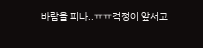바람을 피나..ㅠㅠ걱정이 앞서고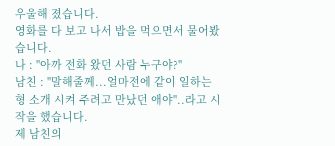우울해 졌습니다.
영화를 다 보고 나서 밥을 먹으면서 물어봤습니다.
나 : "아까 전화 왔던 사람 누구야?"
남친 : "말해줄께...얼마전에 같이 일하는 형 소개 시켜 주려고 만났던 애야"..라고 시작을 했습니다.
제 남친의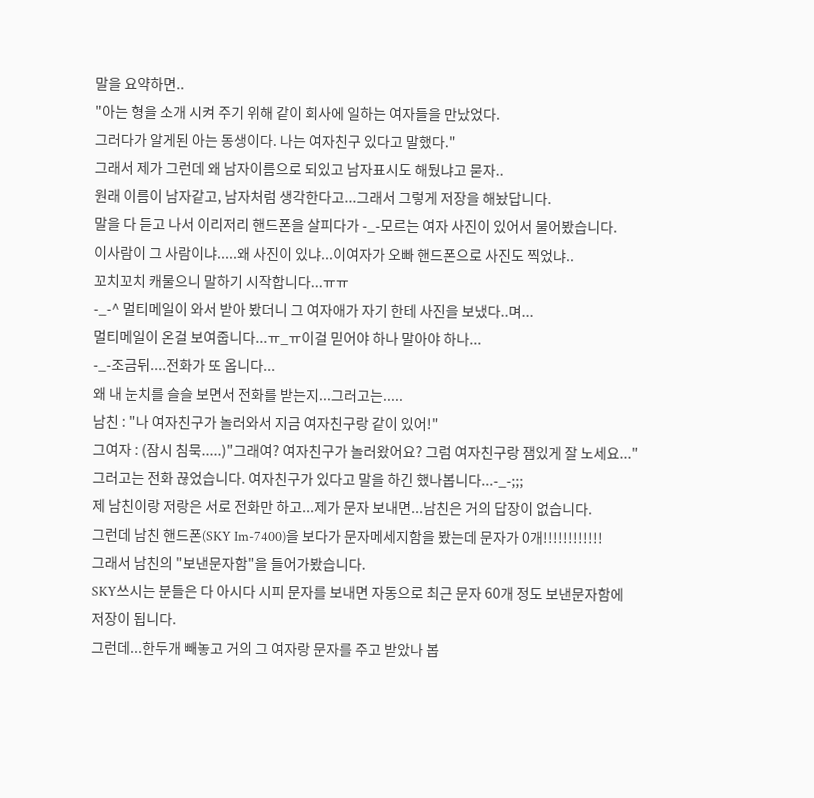말을 요약하면..
"아는 형을 소개 시켜 주기 위해 같이 회사에 일하는 여자들을 만났었다.
그러다가 알게된 아는 동생이다. 나는 여자친구 있다고 말했다."
그래서 제가 그런데 왜 남자이름으로 되있고 남자표시도 해뒀냐고 묻자..
원래 이름이 남자같고, 남자처럼 생각한다고...그래서 그렇게 저장을 해놨답니다.
말을 다 듣고 나서 이리저리 핸드폰을 살피다가 -_-모르는 여자 사진이 있어서 물어봤습니다.
이사람이 그 사람이냐.....왜 사진이 있냐...이여자가 오빠 핸드폰으로 사진도 찍었냐..
꼬치꼬치 캐물으니 말하기 시작합니다...ㅠㅠ
-_-^ 멀티메일이 와서 받아 봤더니 그 여자애가 자기 한테 사진을 보냈다..며...
멀티메일이 온걸 보여줍니다...ㅠ_ㅠ이걸 믿어야 하나 말아야 하나...
-_-조금뒤....전화가 또 옵니다...
왜 내 눈치를 슬슬 보면서 전화를 받는지...그러고는.....
남친 : "나 여자친구가 놀러와서 지금 여자친구랑 같이 있어!"
그여자 : (잠시 침묵.....)"그래여? 여자친구가 놀러왔어요? 그럼 여자친구랑 잼있게 잘 노세요..."
그러고는 전화 끊었습니다. 여자친구가 있다고 말을 하긴 했나봅니다...-_-;;;
제 남친이랑 저랑은 서로 전화만 하고...제가 문자 보내면...남친은 거의 답장이 없습니다.
그런데 남친 핸드폰(SKY Im-7400)을 보다가 문자메세지함을 봤는데 문자가 0개!!!!!!!!!!!!
그래서 남친의 "보낸문자함"을 들어가봤습니다.
SKY쓰시는 분들은 다 아시다 시피 문자를 보내면 자동으로 최근 문자 60개 정도 보낸문자함에
저장이 됩니다.
그런데...한두개 빼놓고 거의 그 여자랑 문자를 주고 받았나 봅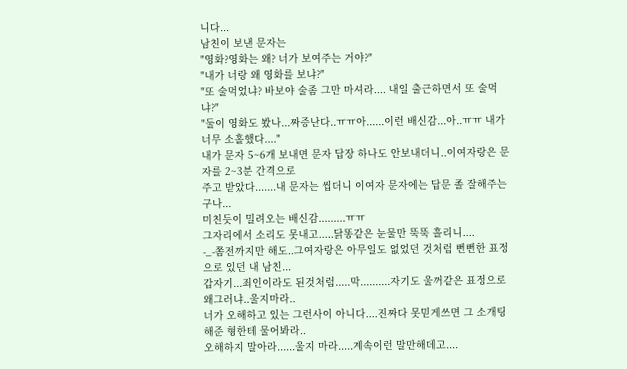니다...
남친이 보낸 문자는
"영화?영화는 왜? 너가 보여주는 거야?"
"내가 너랑 왜 영화를 보냐?"
"또 술먹었냐? 바보야 술좀 그만 마셔라.... 내일 출근하면서 또 술먹냐?"
"둘이 영화도 봤나...짜증난다..ㅠㅠ아......이런 배신감...아..ㅠㅠ 내가 너무 소홀했다...."
내가 문자 5~6개 보내면 문자 답장 하나도 안보내더니..이여자랑은 문자를 2~3분 간격으로
주고 받았다.......내 문자는 씹더니 이여자 문자에는 답문 졸 잘해주는구나...
미친듯이 밀려오는 배신감.........ㅠㅠ
그자리에서 소리도 못내고.....닭똥같은 눈물만 뚝뚝 흘리니....
-_-쫌전까지만 해도..그여자랑은 아무일도 없었던 것처럼 뻔뻔한 표정으로 있던 내 남친...
갑자기...죄인이라도 된것처럼.....막..........자기도 울꺼같은 표정으로 왜그러냐..울지마라..
너가 오해하고 있는 그런사이 아니다....진짜다 못믿게쓰면 그 소개팅 해준 형한테 물어봐라..
오해하지 말아라......울지 마라.....계속이런 말만해데고....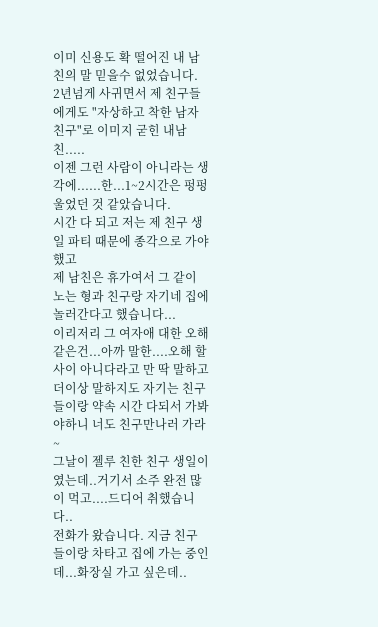이미 신용도 확 떨어진 내 남친의 말 믿을수 없었습니다.
2년넘게 사귀면서 제 친구들에게도 "자상하고 착한 남자친구"로 이미지 굳힌 내남친.....
이젠 그런 사람이 아니라는 생각에......한...1~2시간은 펑펑 울었던 것 같았습니다.
시간 다 되고 저는 제 친구 생일 파티 때문에 종각으로 가야했고
제 남친은 휴가여서 그 같이 노는 형과 친구랑 자기네 집에 놀러간다고 했습니다...
이리저리 그 여자애 대한 오해 같은건...아까 말한....오해 할 사이 아니다라고 만 딱 말하고
더이상 말하지도 자기는 친구들이랑 약속 시간 다되서 가봐야하니 너도 친구만나러 가라~
그날이 젤루 친한 친구 생일이였는데..거기서 소주 완전 많이 먹고....드디어 취했습니다..
전화가 왔습니다. 지금 친구들이랑 차타고 집에 가는 중인데...화장실 가고 싶은데..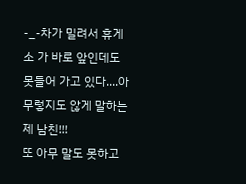-_-차가 밀려서 휴게소 가 바로 앞인데도 못들어 가고 있다....아무렇지도 않게 말하는 제 남친!!!
또 아무 말도 못하고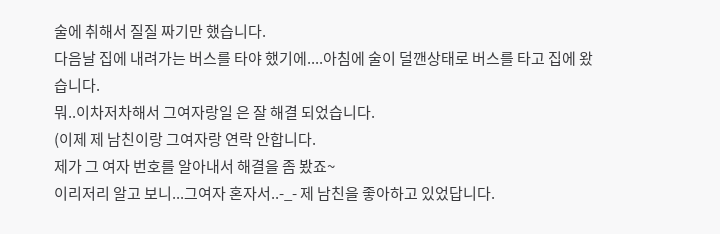술에 취해서 질질 짜기만 했습니다.
다음날 집에 내려가는 버스를 타야 했기에....아침에 술이 덜깬상태로 버스를 타고 집에 왔습니다.
뭐..이차저차해서 그여자랑일 은 잘 해결 되었습니다.
(이제 제 남친이랑 그여자랑 연락 안합니다.
제가 그 여자 번호를 알아내서 해결을 좀 봤죠~
이리저리 알고 보니...그여자 혼자서..-_- 제 남친을 좋아하고 있었답니다.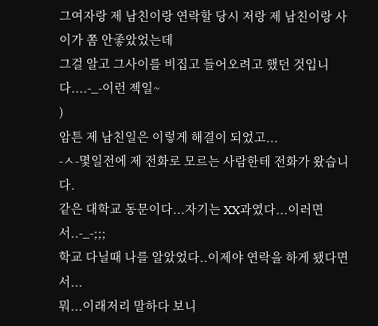그여자랑 제 남친이랑 연락할 당시 저랑 제 남친이랑 사이가 쫌 안좋았었는데
그걸 알고 그사이를 비집고 들어오려고 했던 것입니다....-_-이런 젝일~
)
암튼 제 남친일은 이렇게 해결이 되었고...
-ㅅ-몇일전에 제 전화로 모르는 사람한테 전화가 왔습니다.
같은 대학교 동문이다...자기는 XX과였다...이러면서..-_-;;;
학교 다닐때 나를 알았었다..이제야 연락을 하게 됐다면서...
뭐...이래저리 말하다 보니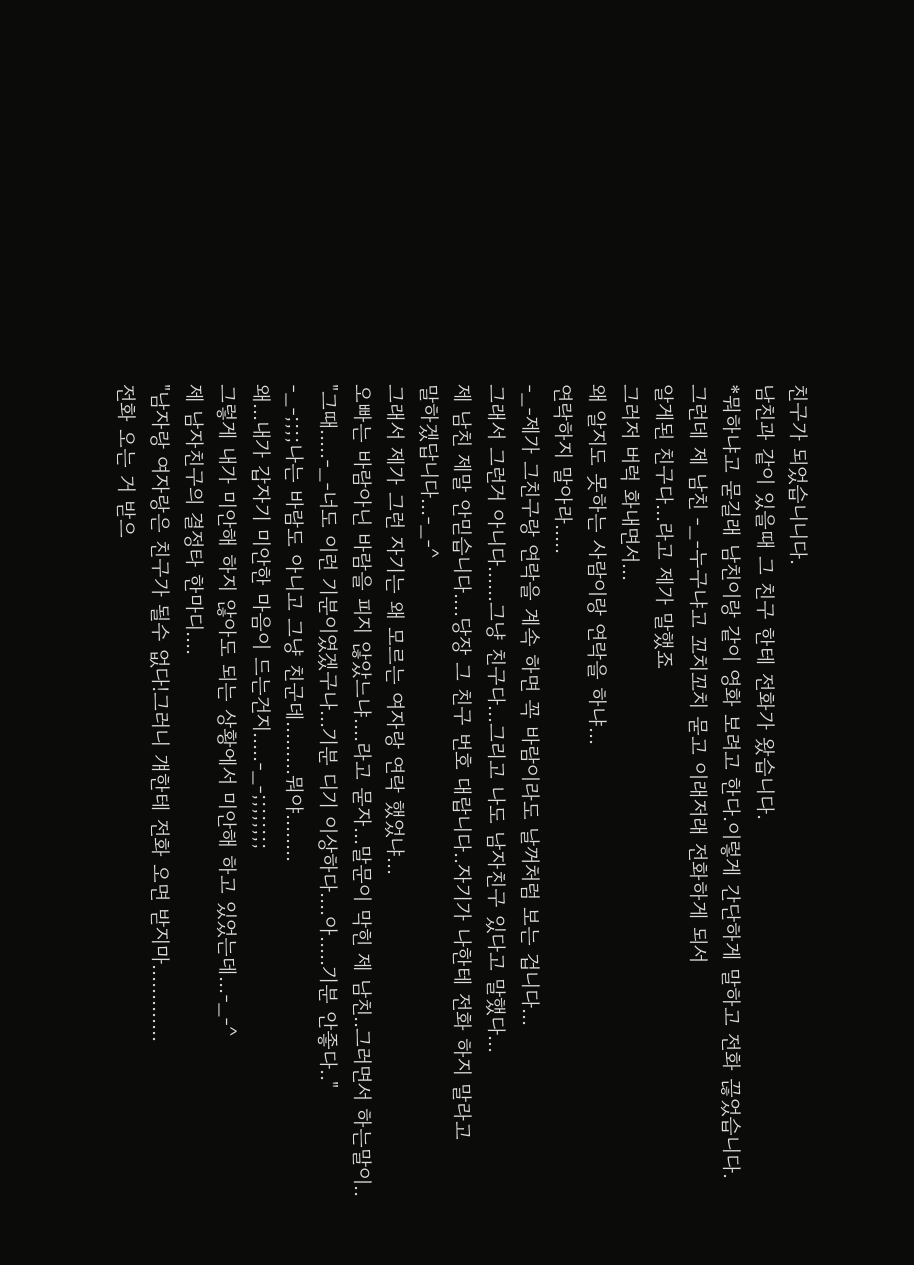친구가 되었습니니다.
남친과 같이 있을때 그 친구 한테 전화가 왔습니다.
*뭐하냐고 묻길래 남친이랑 같이 영화 보려고 한다.이렇게 간단하게 말하고 전화 끊었습니다.
그런데 제 남친 -_-누구냐고 꼬치꼬치 묻고 이래저래 전화하게 되서
알게된 친구다...라고 제가 말했죠
그러저 버럭 화내면서...
왜 알지도 못하는 사람이랑 연락을 하냐...
연락하지 말아라.....
-_-제가 그친구랑 연락을 계속 하면 꼭 바람이라도 날꺼처럼 보는 겁니다...
그래서 그런거 아니다......그냥 친구다...그리고 나도 남자친구 있다고 말했다...
제 남친 제말 안믿습니다....당장 그 친구 번호 대랍니다..자기가 나한테 전화 하지 말라고
말하겠답니다...-_-^
그래서 제가 그런 자기는 왜 모르는 여자랑 연락 했었냐...
오빠는 바람아닌 바람을 피지 않았느냐....라고 묻자...말문이 막힌 제 남친..그러면서 하는말이..
"그때.....-_-너도 이런 기분이였겠구나...기분 디기 이상하다....아.....기분 안좋다.."
-_-;;;;나는 바람도 아니고 그냥 친군데.........뭐야........
왜...내가 갑자기 미안한 마음이 드는건지.....-_-;;;;;;;;
그렇게 내가 미안해 하지 않아도 되는 상황에서 미안해 하고 있었는데...-_-^
제 남자친구의 결정타 한마디....
"남자랑 여자랑은 친구가 될수 없다!그러니 걔한테 전화 오면 받지마.............
전화 오는 거 받으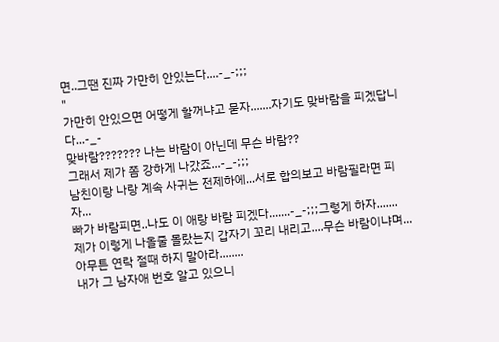면..그땐 진짜 가만히 안있는다....-_-;;;
"
가만히 안있으면 어떻게 할꺼냐고 묻자.......자기도 맞바람을 피겠답니다...-_-
맞바람??????? 나는 바람이 아닌데 무슨 바람??
그래서 제가 쫌 강하게 나갔죠...-_-;;;
남친이랑 나랑 계속 사귀는 전제하에...서로 합의보고 바람필라면 피자...
빠가 바람피면..나도 이 애랑 바람 피겠다.......-_-;;;그렇게 하자.......
제가 이렇게 나올줄 몰랐는지 갑자기 꼬리 내리고....무슨 바람이냐며...
아무튼 연락 절때 하지 말아라........
내가 그 남자애 번호 알고 있으니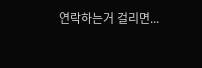연락하는거 걸리면...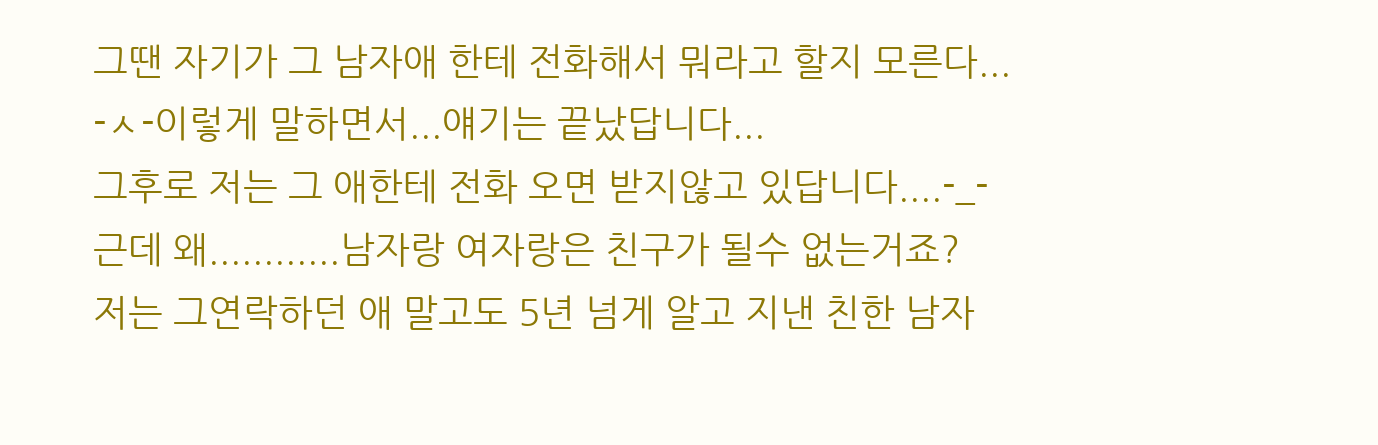그땐 자기가 그 남자애 한테 전화해서 뭐라고 할지 모른다...
-ㅅ-이렇게 말하면서...얘기는 끝났답니다...
그후로 저는 그 애한테 전화 오면 받지않고 있답니다....-_-
근데 왜............남자랑 여자랑은 친구가 될수 없는거죠?
저는 그연락하던 애 말고도 5년 넘게 알고 지낸 친한 남자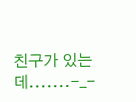친구가 있는데.......-_-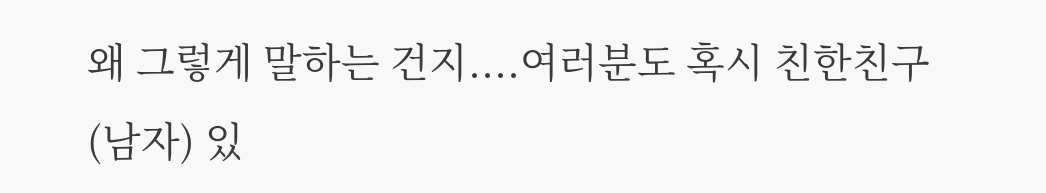왜 그렇게 말하는 건지....여러분도 혹시 친한친구(남자) 있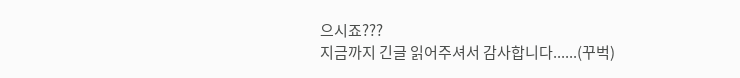으시죠???
지금까지 긴글 읽어주셔서 감사합니다......(꾸벅)